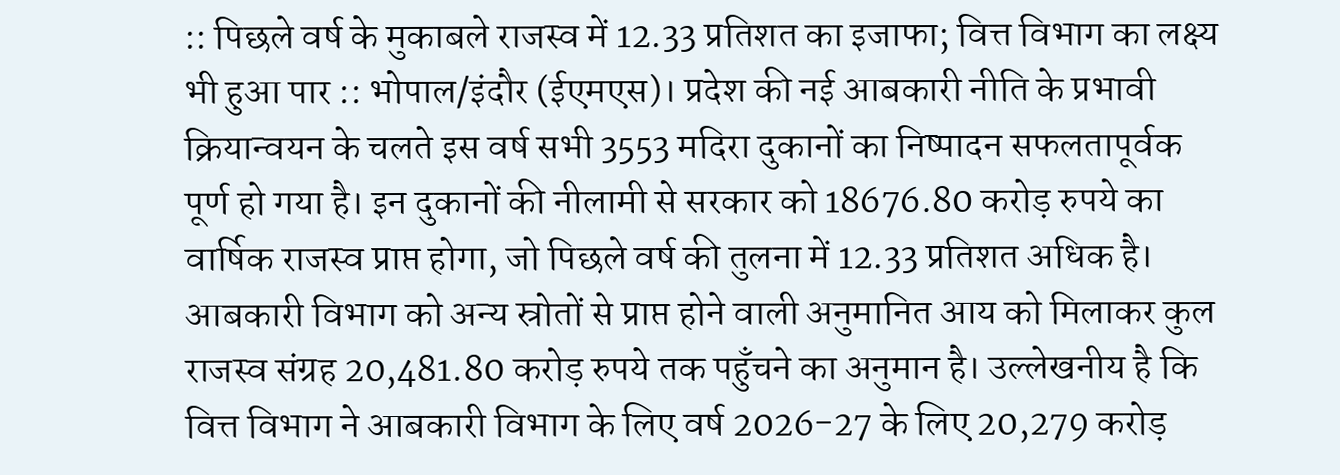:: पिछले वर्ष के मुकाबले राजस्व में 12.33 प्रतिशत का इजाफा; वित्त विभाग का लक्ष्य भी हुआ पार :: भोपाल/इंदौर (ईएमएस)। प्रदेश की नई आबकारी नीति के प्रभावी क्रियान्वयन के चलते इस वर्ष सभी 3553 मदिरा दुकानों का निष्पादन सफलतापूर्वक पूर्ण हो गया है। इन दुकानों की नीलामी से सरकार को 18676.80 करोड़ रुपये का वार्षिक राजस्व प्राप्त होगा, जो पिछले वर्ष की तुलना में 12.33 प्रतिशत अधिक है। आबकारी विभाग को अन्य स्रोतों से प्राप्त होने वाली अनुमानित आय को मिलाकर कुल राजस्व संग्रह 20,481.80 करोड़ रुपये तक पहुँचने का अनुमान है। उल्लेखनीय है कि वित्त विभाग ने आबकारी विभाग के लिए वर्ष 2026-27 के लिए 20,279 करोड़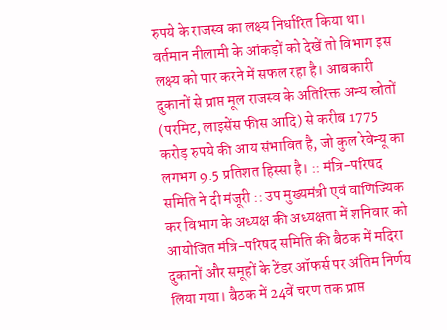रुपये के राजस्व का लक्ष्य निर्धारित किया था। वर्तमान नीलामी के आंकड़ों को देखें तो विभाग इस लक्ष्य को पार करने में सफल रहा है। आबकारी दुकानों से प्राप्त मूल राजस्व के अतिरिक्त अन्य स्रोतों (परमिट, लाइसेंस फीस आदि) से करीब 1775 करोड़ रुपये की आय संभावित है, जो कुल रेवेन्यू का लगभग 9.5 प्रतिशत हिस्सा है। :: मंत्रि-परिषद समिति ने दी मंजूरी :: उप मुख्यमंत्री एवं वाणिज्यिक कर विभाग के अध्यक्ष की अध्यक्षता में शनिवार को आयोजित मंत्रि-परिषद समिति की बैठक में मदिरा दुकानों और समूहों के टेंडर ऑफर्स पर अंतिम निर्णय लिया गया। बैठक में 24वें चरण तक प्राप्त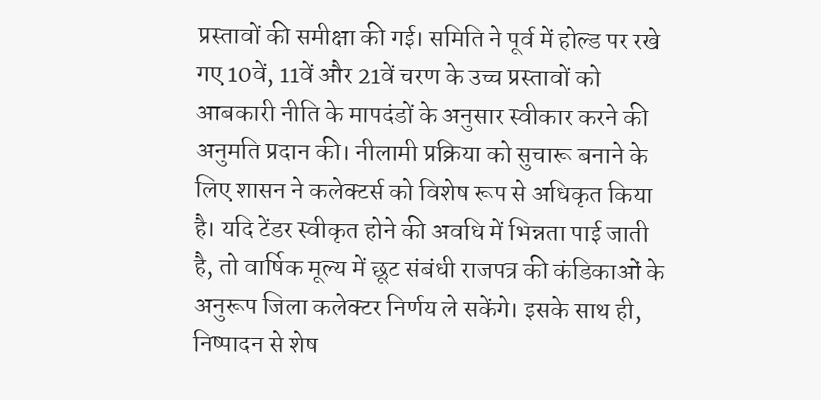प्रस्तावों की समीक्षा की गई। समिति ने पूर्व में होल्ड पर रखे गए 10वें, 11वें और 21वें चरण के उच्च प्रस्तावों को आबकारी नीति के मापदंडों के अनुसार स्वीकार करने की अनुमति प्रदान की। नीलामी प्रक्रिया को सुचारू बनाने के लिए शासन ने कलेक्टर्स को विशेष रूप से अधिकृत किया है। यदि टेंडर स्वीकृत होने की अवधि में भिन्नता पाई जाती है, तो वार्षिक मूल्य में छूट संबंधी राजपत्र की कंडिकाओं के अनुरूप जिला कलेक्टर निर्णय ले सकेंगे। इसके साथ ही, निष्पादन से शेष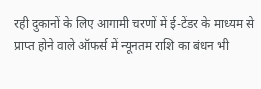रही दुकानों के लिए आगामी चरणों में ई-टेंडर के माध्यम से प्राप्त होने वाले ऑफर्स में न्यूनतम राशि का बंधन भी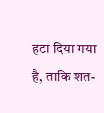हटा दिया गया है, ताकि शत-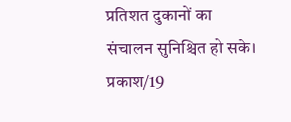प्रतिशत दुकानों का संचालन सुनिश्चित हो सके। प्रकाश/19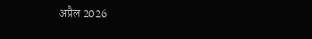अप्रैल 2026